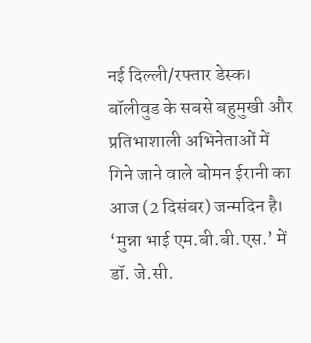नई दिल्ली/रफ्तार डेस्क। बॉलीवुड के सबसे बहुमुखी और प्रतिभाशाली अभिनेताओं में गिने जाने वाले बोमन ईरानी का आज (2 दिसंबर) जन्मदिन है। ‘मुन्ना भाई एम.बी.बी.एस.’ में डॉ. जे.सी.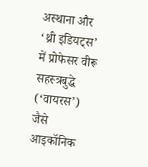अस्थाना और ‘थ्री इडियट्स’ में प्रोफेसर वीरू सहस्त्रबुद्धे (‘वायरस’) जैसे आइकॉनिक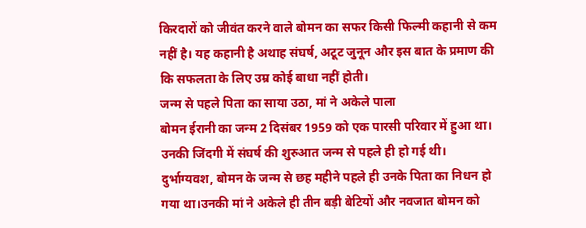किरदारों को जीवंत करने वाले बोमन का सफर किसी फिल्मी कहानी से कम नहीं है। यह कहानी है अथाह संघर्ष, अटूट जुनून और इस बात के प्रमाण की कि सफलता के लिए उम्र कोई बाधा नहीं होती।
जन्म से पहले पिता का साया उठा, मां ने अकेले पाला
बोमन ईरानी का जन्म 2 दिसंबर 1959 को एक पारसी परिवार में हुआ था। उनकी जिंदगी में संघर्ष की शुरुआत जन्म से पहले ही हो गई थी। दुर्भाग्यवश, बोमन के जन्म से छह महीने पहले ही उनके पिता का निधन हो गया था।उनकी मां ने अकेले ही तीन बड़ी बेटियों और नवजात बोमन को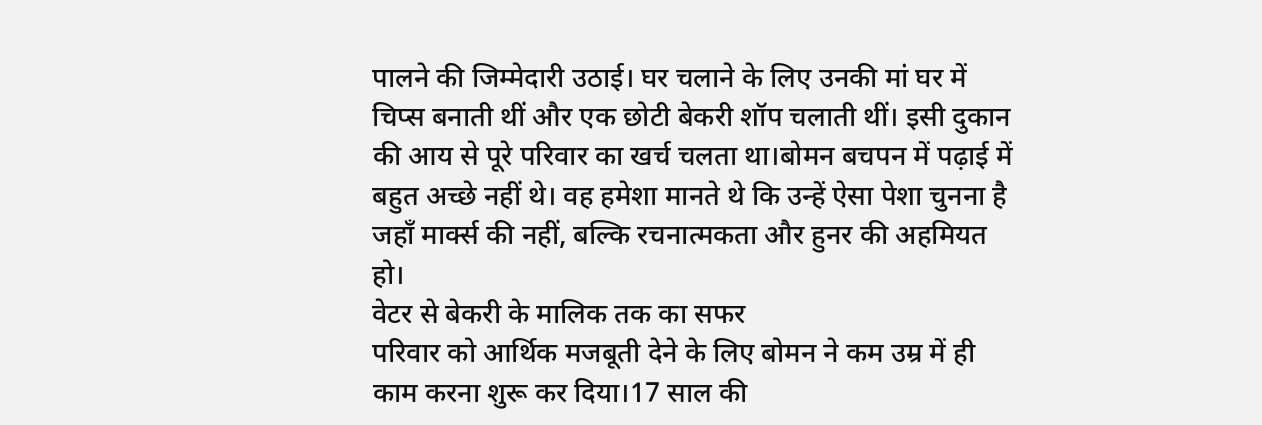पालने की जिम्मेदारी उठाई। घर चलाने के लिए उनकी मां घर में चिप्स बनाती थीं और एक छोटी बेकरी शॉप चलाती थीं। इसी दुकान की आय से पूरे परिवार का खर्च चलता था।बोमन बचपन में पढ़ाई में बहुत अच्छे नहीं थे। वह हमेशा मानते थे कि उन्हें ऐसा पेशा चुनना है जहाँ मार्क्स की नहीं, बल्कि रचनात्मकता और हुनर की अहमियत हो।
वेटर से बेकरी के मालिक तक का सफर
परिवार को आर्थिक मजबूती देने के लिए बोमन ने कम उम्र में ही काम करना शुरू कर दिया।17 साल की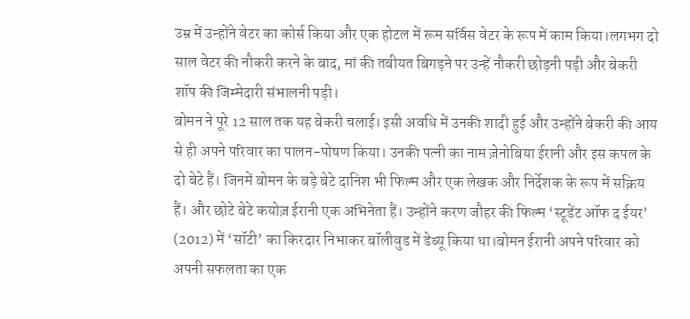उम्र में उन्होंने वेटर का कोर्स किया और एक होटल में रूम सर्विस वेटर के रूप में काम किया।लगभग दो साल वेटर की नौकरी करने के बाद, मां की तबीयत बिगड़ने पर उन्हें नौकरी छोड़नी पड़ी और बेकरी शॉप की जिम्मेदारी संभालनी पड़ी।
बोमन ने पूरे 12 साल तक यह बेकरी चलाई। इसी अवधि में उनकी शादी हुई और उन्होंने बेकरी की आय से ही अपने परिवार का पालन-पोषण किया। उनकी पत्नी का नाम ज़ेनोबिया ईरानी और इस कपल के दो बेटे हैं। जिनमें बोमन के बड़े बेटे दानिश भी फिल्म और एक लेखक और निर्देशक के रूप में सक्रिय हैं। और छोटे बेटे कयोज़ ईरानी एक अभिनेता हैं। उन्होंने करण जौहर की फिल्म ‘स्टूडेंट ऑफ द ईयर’ (2012) में ‘सॉटी’ का किरदार निभाकर बॉलीवुड में डेब्यू किया था।बोमन ईरानी अपने परिवार को अपनी सफलता का एक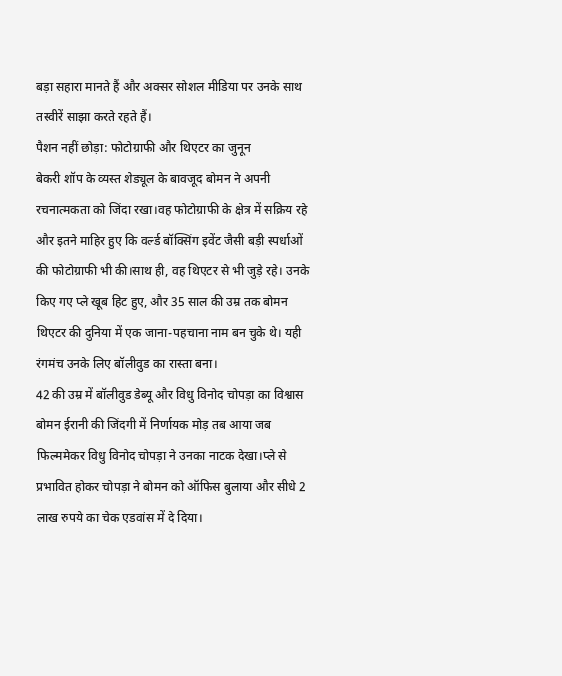बड़ा सहारा मानते हैं और अक्सर सोशल मीडिया पर उनके साथ तस्वीरें साझा करते रहते हैं।
पैशन नहीं छोड़ा: फोटोग्राफी और थिएटर का जुनून
बेकरी शॉप के व्यस्त शेड्यूल के बावजूद बोमन ने अपनी रचनात्मकता को जिंदा रखा।वह फोटोग्राफी के क्षेत्र में सक्रिय रहे और इतने माहिर हुए कि वर्ल्ड बॉक्सिंग इवेंट जैसी बड़ी स्पर्धाओं की फोटोग्राफी भी की।साथ ही, वह थिएटर से भी जुड़े रहे। उनके किए गए प्ले खूब हिट हुए, और 35 साल की उम्र तक बोमन थिएटर की दुनिया में एक जाना-पहचाना नाम बन चुके थे। यही रंगमंच उनके लिए बॉलीवुड का रास्ता बना।
42 की उम्र में बॉलीवुड डेब्यू और विधु विनोद चोपड़ा का विश्वास
बोमन ईरानी की जिंदगी में निर्णायक मोड़ तब आया जब फिल्ममेकर विधु विनोद चोपड़ा ने उनका नाटक देखा।प्ले से प्रभावित होकर चोपड़ा ने बोमन को ऑफिस बुलाया और सीधे 2 लाख रुपये का चेक एडवांस में दे दिया।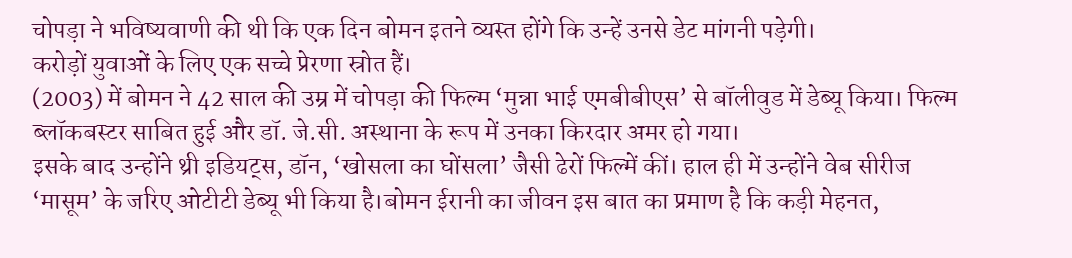चोपड़ा ने भविष्यवाणी की थी कि एक दिन बोमन इतने व्यस्त होंगे कि उन्हें उनसे डेट मांगनी पड़ेगी।
करोड़ों युवाओं के लिए एक सच्चे प्रेरणा स्रोत हैं।
(2003) में बोमन ने 42 साल की उम्र में चोपड़ा की फिल्म ‘मुन्ना भाई एमबीबीएस’ से बॉलीवुड में डेब्यू किया। फिल्म ब्लॉकबस्टर साबित हुई और डॉ. जे.सी. अस्थाना के रूप में उनका किरदार अमर हो गया।
इसके बाद उन्होंने थ्री इडियट्स, डॉन, ‘खोसला का घोंसला’ जैसी ढेरों फिल्में कीं। हाल ही में उन्होंने वेब सीरीज ‘मासूम’ के जरिए ओटीटी डेब्यू भी किया है।बोमन ईरानी का जीवन इस बात का प्रमाण है कि कड़ी मेहनत,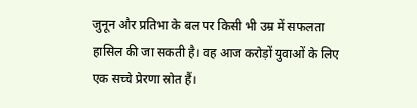जुनून और प्रतिभा के बल पर किसी भी उम्र में सफलता हासिल की जा सकती है। वह आज करोड़ों युवाओं के लिए एक सच्चे प्रेरणा स्रोत हैं।